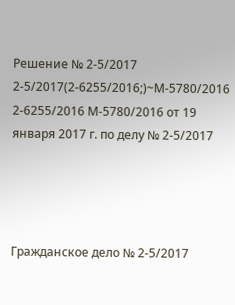Решение № 2-5/2017 2-5/2017(2-6255/2016;)~М-5780/2016 2-6255/2016 М-5780/2016 от 19 января 2017 г. по делу № 2-5/2017




Гражданское дело № 2-5/2017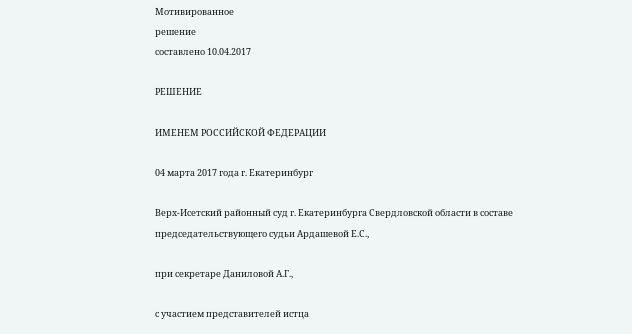Мотивированное
решение
составлено 10.04.2017

РЕШЕНИЕ

ИМЕНЕМ РОССИЙСКОЙ ФЕДЕРАЦИИ

04 марта 2017 года г. Екатеринбург

Верх-Исетский районный суд г. Екатеринбурга Свердловской области в составе председательствующего судьи Ардашевой Е.С.,

при секретаре Даниловой А.Г.,

с участием представителей истца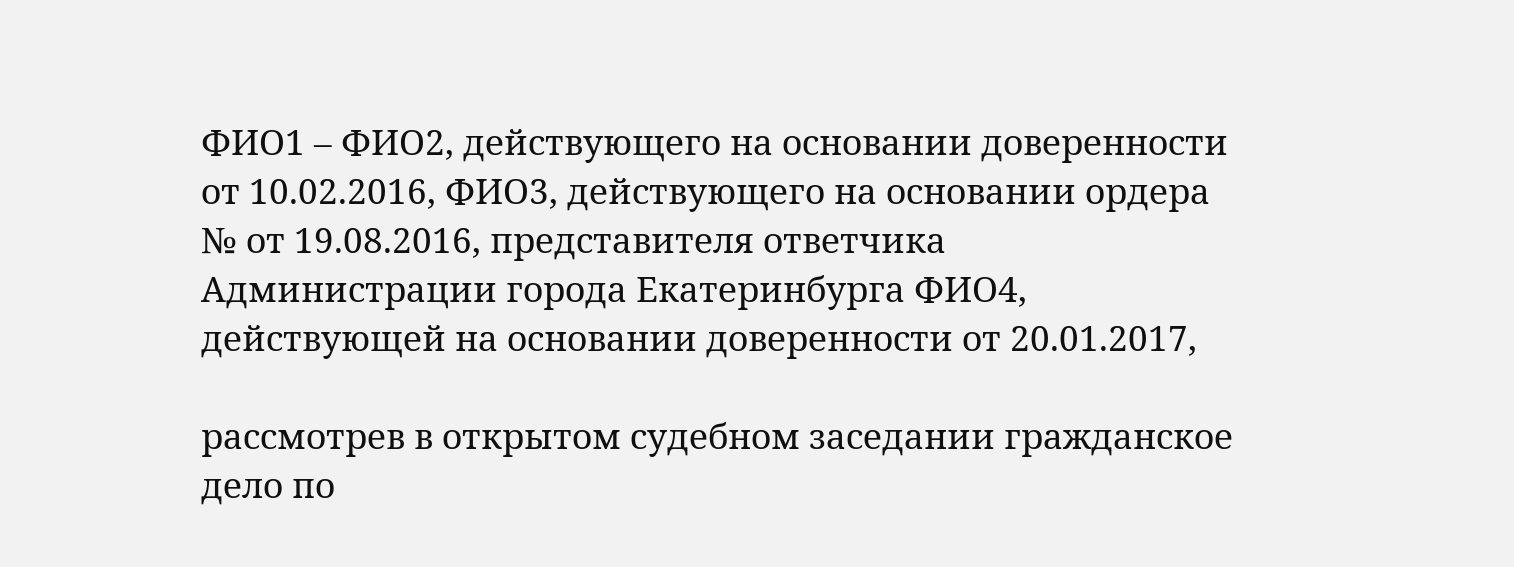ФИО1 – ФИО2, действующего на основании доверенности от 10.02.2016, ФИО3, действующего на основании ордера № от 19.08.2016, представителя ответчика Администрации города Екатеринбурга ФИО4, действующей на основании доверенности от 20.01.2017,

рассмотрев в открытом судебном заседании гражданское дело по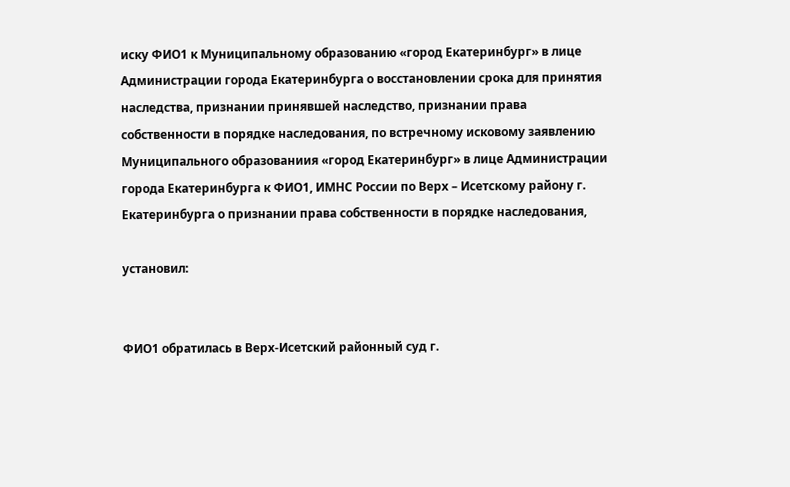иску ФИО1 к Муниципальному образованию «город Екатеринбург» в лице Администрации города Екатеринбурга о восстановлении срока для принятия наследства, признании принявшей наследство, признании права собственности в порядке наследования, по встречному исковому заявлению Муниципального образованиия «город Екатеринбург» в лице Администрации города Екатеринбурга к ФИО1, ИМНС России по Верх – Исетскому району г. Екатеринбурга о признании права собственности в порядке наследования,

установил:


ФИО1 обратилась в Верх-Исетский районный суд г.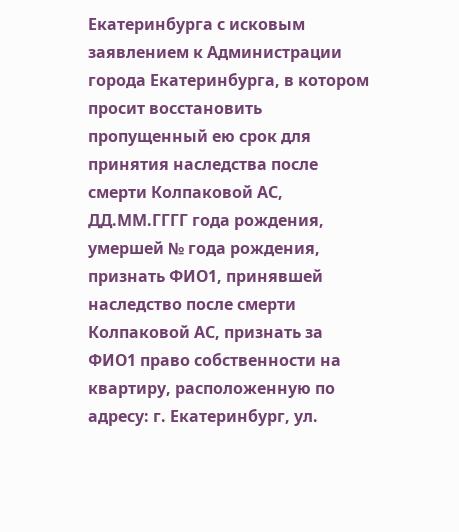Екатеринбурга с исковым заявлением к Администрации города Екатеринбурга, в котором просит восстановить пропущенный ею срок для принятия наследства после смерти Колпаковой АС, ДД.ММ.ГГГГ года рождения, умершей № года рождения, признать ФИО1, принявшей наследство после смерти Колпаковой АС, признать за ФИО1 право собственности на квартиру, расположенную по адресу: г. Екатеринбург, ул.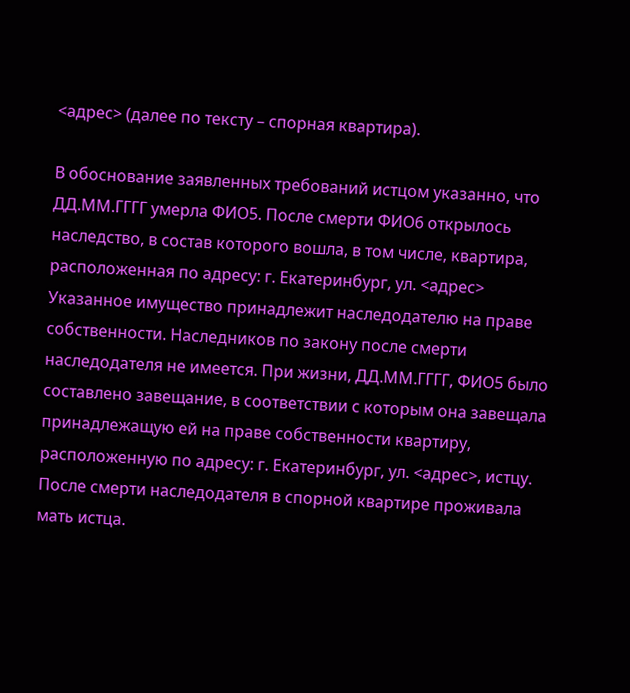<адрес> (далее по тексту – спорная квартира).

В обоснование заявленных требований истцом указанно, что ДД.ММ.ГГГГ умерла ФИО5. После смерти ФИО6 открылось наследство, в состав которого вошла, в том числе, квартира, расположенная по адресу: г. Екатеринбург, ул. <адрес> Указанное имущество принадлежит наследодателю на праве собственности. Наследников по закону после смерти наследодателя не имеется. При жизни, ДД.ММ.ГГГГ, ФИО5 было составлено завещание, в соответствии с которым она завещала принадлежащую ей на праве собственности квартиру, расположенную по адресу: г. Екатеринбург, ул. <адрес>, истцу. После смерти наследодателя в спорной квартире проживала мать истца.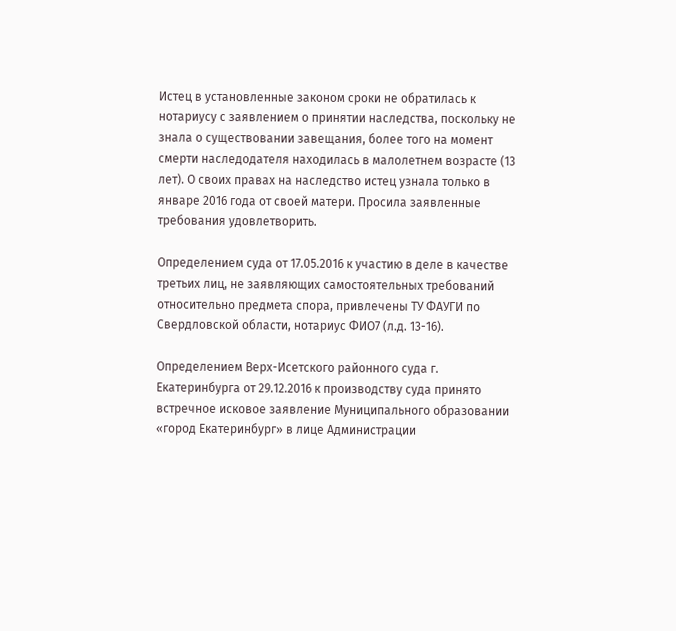Истец в установленные законом сроки не обратилась к нотариусу с заявлением о принятии наследства, поскольку не знала о существовании завещания, более того на момент смерти наследодателя находилась в малолетнем возрасте (13 лет). О своих правах на наследство истец узнала только в январе 2016 года от своей матери. Просила заявленные требования удовлетворить.

Определением суда от 17.05.2016 к участию в деле в качестве третьих лиц, не заявляющих самостоятельных требований относительно предмета спора, привлечены ТУ ФАУГИ по Свердловской области, нотариус ФИО7 (л.д. 13-16).

Определением Верх-Исетского районного суда г. Екатеринбурга от 29.12.2016 к производству суда принято встречное исковое заявление Муниципального образовании «город Екатеринбург» в лице Администрации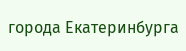города Екатеринбурга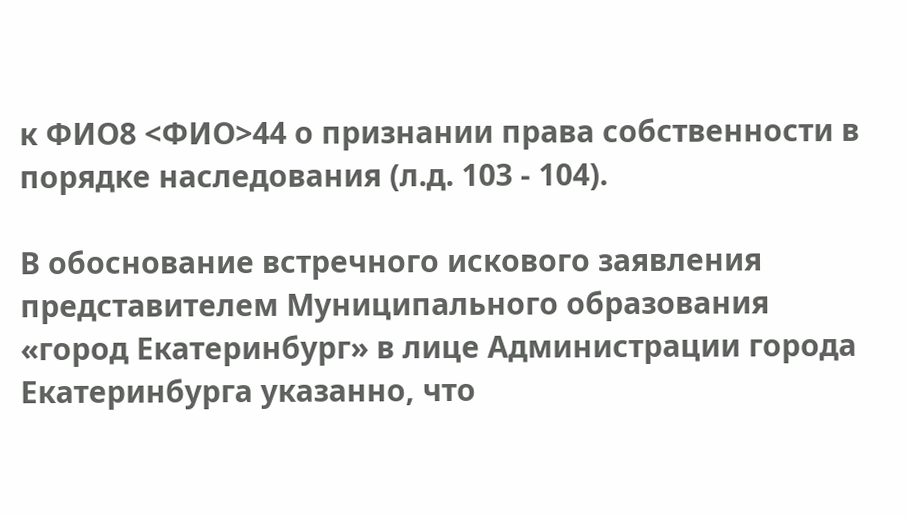к ФИО8 <ФИО>44 о признании права собственности в порядке наследования (л.д. 103 - 104).

В обоснование встречного искового заявления представителем Муниципального образования «город Екатеринбург» в лице Администрации города Екатеринбурга указанно, что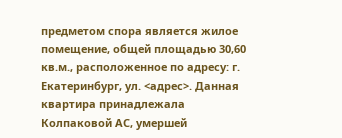предметом спора является жилое помещение, общей площадью 30,60 кв.м., расположенное по адресу: г. Екатеринбург, ул. <адрес>. Данная квартира принадлежала Колпаковой АС, умершей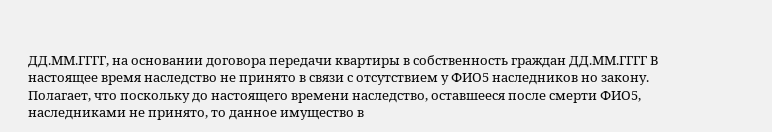ДД.ММ.ГГГГ, на основании договора передачи квартиры в собственность граждан ДД.ММ.ГГГГ В настоящее время наследство не принято в связи с отсутствием у ФИО5 наследников но закону. Полагает, что поскольку до настоящего времени наследство, оставшееся после смерти ФИО5, наследниками не принято, то данное имущество в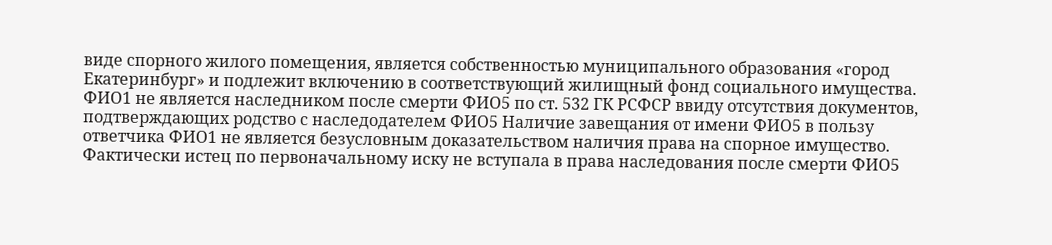виде спорного жилого помещения, является собственностью муниципального образования «город Екатеринбург» и подлежит включению в соответствующий жилищный фонд социального имущества. ФИО1 не является наследником после смерти ФИО5 по ст. 532 ГК РСФСР ввиду отсутствия документов, подтверждающих родство с наследодателем ФИО5 Наличие завещания от имени ФИО5 в пользу ответчика ФИО1 не является безусловным доказательством наличия права на спорное имущество. Фактически истец по первоначальному иску не вступала в права наследования после смерти ФИО5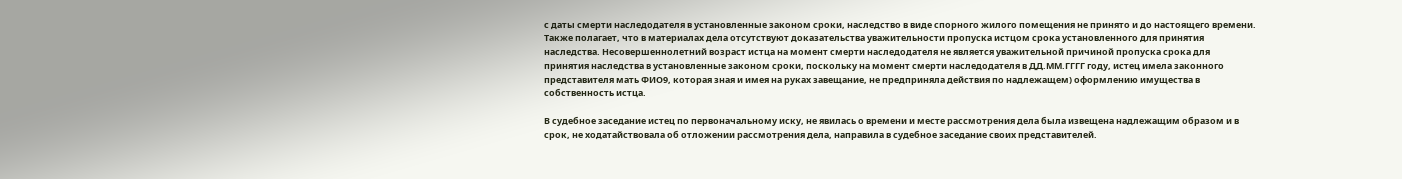с даты смерти наследодателя в установленные законом сроки, наследство в виде спорного жилого помещения не принято и до настоящего времени. Также полагает, что в материалах дела отсутствуют доказательства уважительности пропуска истцом срока установленного для принятия наследства. Несовершеннолетний возраст истца на момент смерти наследодателя не является уважительной причиной пропуска срока для принятия наследства в установленные законом сроки, поскольку на момент смерти наследодателя в ДД.ММ.ГГГГ году, истец имела законного представителя мать ФИО9, которая зная и имея на руках завещание, не предприняла действия по надлежащем) оформлению имущества в собственность истца.

В судебное заседание истец по первоначальному иску, не явилась о времени и месте рассмотрения дела была извещена надлежащим образом и в срок, не ходатайствовала об отложении рассмотрения дела, направила в судебное заседание своих представителей.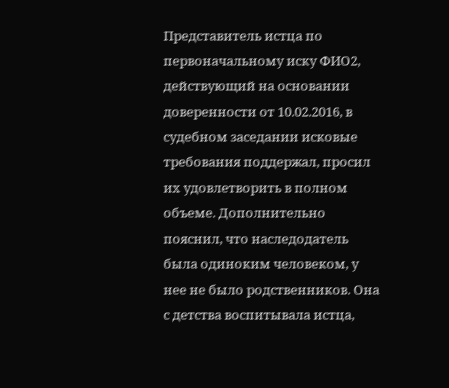Представитель истца по первоначальному иску ФИО2, действующий на основании доверенности от 10.02.2016, в судебном заседании исковые требования поддержал, просил их удовлетворить в полном объеме. Дополнительно пояснил, что наследодатель была одиноким человеком, у нее не было родственников. Она с детства воспитывала истца,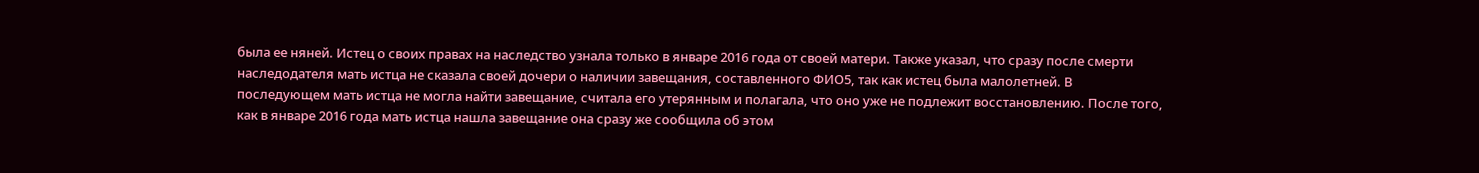была ее няней. Истец о своих правах на наследство узнала только в январе 2016 года от своей матери. Также указал, что сразу после смерти наследодателя мать истца не сказала своей дочери о наличии завещания, составленного ФИО5, так как истец была малолетней. В последующем мать истца не могла найти завещание, считала его утерянным и полагала, что оно уже не подлежит восстановлению. После того, как в январе 2016 года мать истца нашла завещание она сразу же сообщила об этом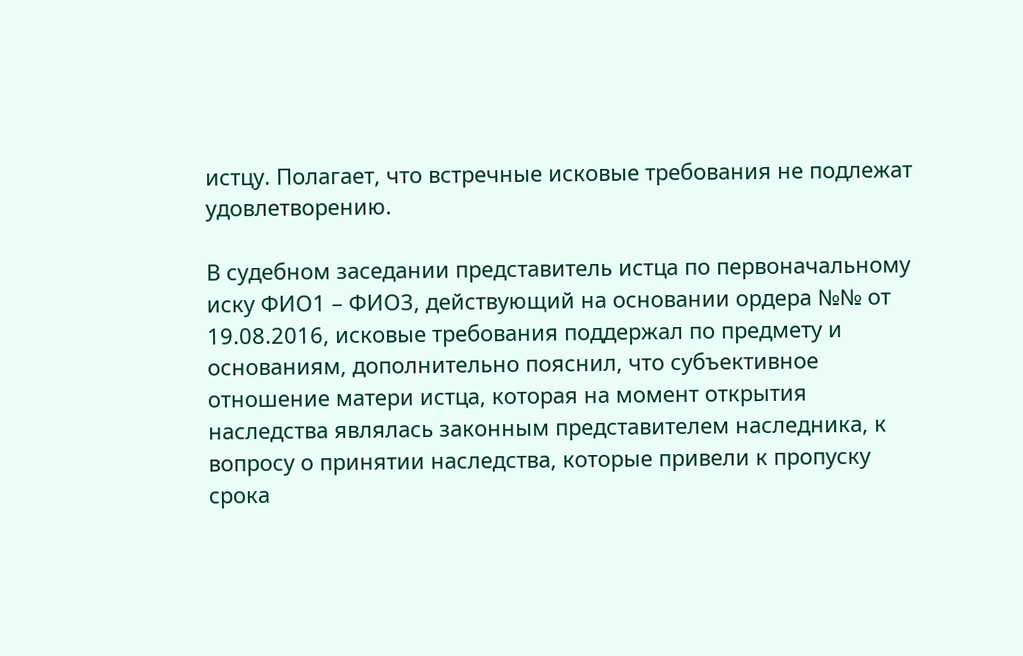истцу. Полагает, что встречные исковые требования не подлежат удовлетворению.

В судебном заседании представитель истца по первоначальному иску ФИО1 – ФИО3, действующий на основании ордера №№ от 19.08.2016, исковые требования поддержал по предмету и основаниям, дополнительно пояснил, что субъективное отношение матери истца, которая на момент открытия наследства являлась законным представителем наследника, к вопросу о принятии наследства, которые привели к пропуску срока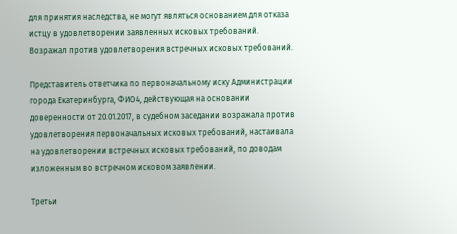для принятия наследства, не могут являться основанием для отказа истцу в удовлетворении заявленных исковых требований. Возражал против удовлетворения встречных исковых требований.

Представитель ответчика по первоначальному иску Администрации города Екатеринбурга, ФИО4, действующая на основании доверенности от 20.01.2017, в судебном заседании возражала против удовлетворения первоначальных исковых требований, настаивала на удовлетворении встречных исковых требований, по доводам изложенным во встречном исковом заявлении.

Третьи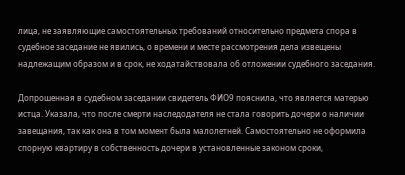лица, не заявляющие самостоятельных требований относительно предмета спора в судебное заседание не явились, о времени и месте рассмотрения дела извещены надлежащим образом и в срок, не ходатайствовала об отложении судебного заседания.

Допрошенная в судебном заседании свидетель ФИО9 пояснила, что является матерью истца. Указала, что после смерти наследодателя не стала говорить дочери о наличии завещания, так как она в том момент была малолетней. Самостоятельно не оформила спорную квартиру в собственность дочери в установленные законом сроки,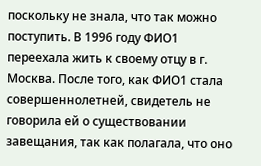поскольку не знала, что так можно поступить. В 1996 году ФИО1 переехала жить к своему отцу в г. Москва. После того, как ФИО1 стала совершеннолетней, свидетель не говорила ей о существовании завещания, так как полагала, что оно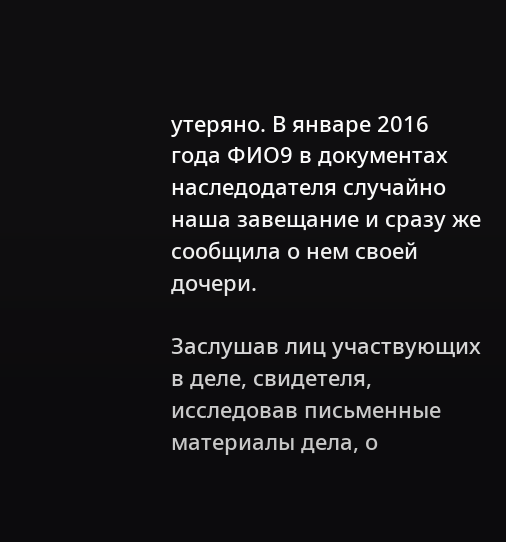утеряно. В январе 2016 года ФИО9 в документах наследодателя случайно наша завещание и сразу же сообщила о нем своей дочери.

Заслушав лиц участвующих в деле, свидетеля, исследовав письменные материалы дела, о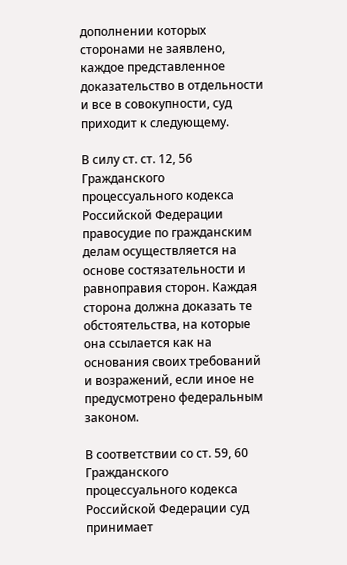дополнении которых сторонами не заявлено, каждое представленное доказательство в отдельности и все в совокупности, суд приходит к следующему.

В силу ст. ст. 12, 56 Гражданского процессуального кодекса Российской Федерации правосудие по гражданским делам осуществляется на основе состязательности и равноправия сторон. Каждая сторона должна доказать те обстоятельства, на которые она ссылается как на основания своих требований и возражений, если иное не предусмотрено федеральным законом.

В соответствии со ст. 59, 60 Гражданского процессуального кодекса Российской Федерации суд принимает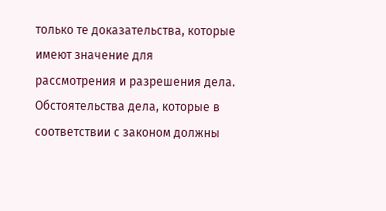только те доказательства, которые имеют значение для рассмотрения и разрешения дела. Обстоятельства дела, которые в соответствии с законом должны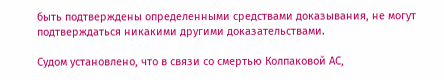быть подтверждены определенными средствами доказывания, не могут подтверждаться никакими другими доказательствами.

Судом установлено, что в связи со смертью Колпаковой АС,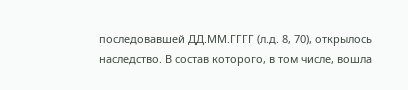последовавшей ДД.ММ.ГГГГ (л.д. 8, 70), открылось наследство. В состав которого, в том числе, вошла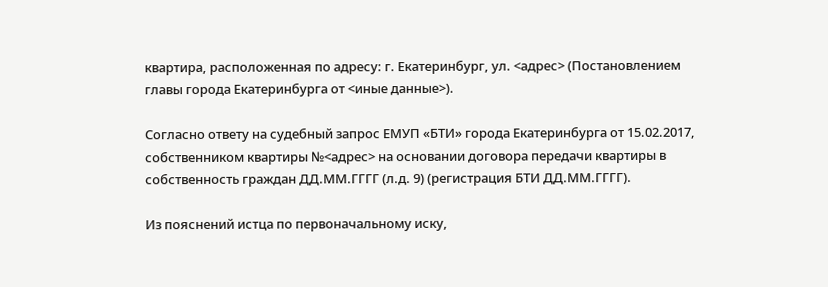квартира, расположенная по адресу: г. Екатеринбург, ул. <адрес> (Постановлением главы города Екатеринбурга от <иные данные>).

Согласно ответу на судебный запрос ЕМУП «БТИ» города Екатеринбурга от 15.02.2017, собственником квартиры №<адрес> на основании договора передачи квартиры в собственность граждан ДД.ММ.ГГГГ (л.д. 9) (регистрация БТИ ДД.ММ.ГГГГ).

Из пояснений истца по первоначальному иску,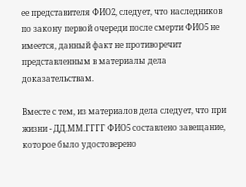ее представителя ФИО2, следует, что наследников по закону первой очереди после смерти ФИО5 не имеется, данный факт не противоречит представленным в материалы дела доказательствам.

Вместе с тем, из материалов дела следует, что при жизни - ДД.ММ.ГГГГ ФИО5 составлено завещание, которое было удостоверено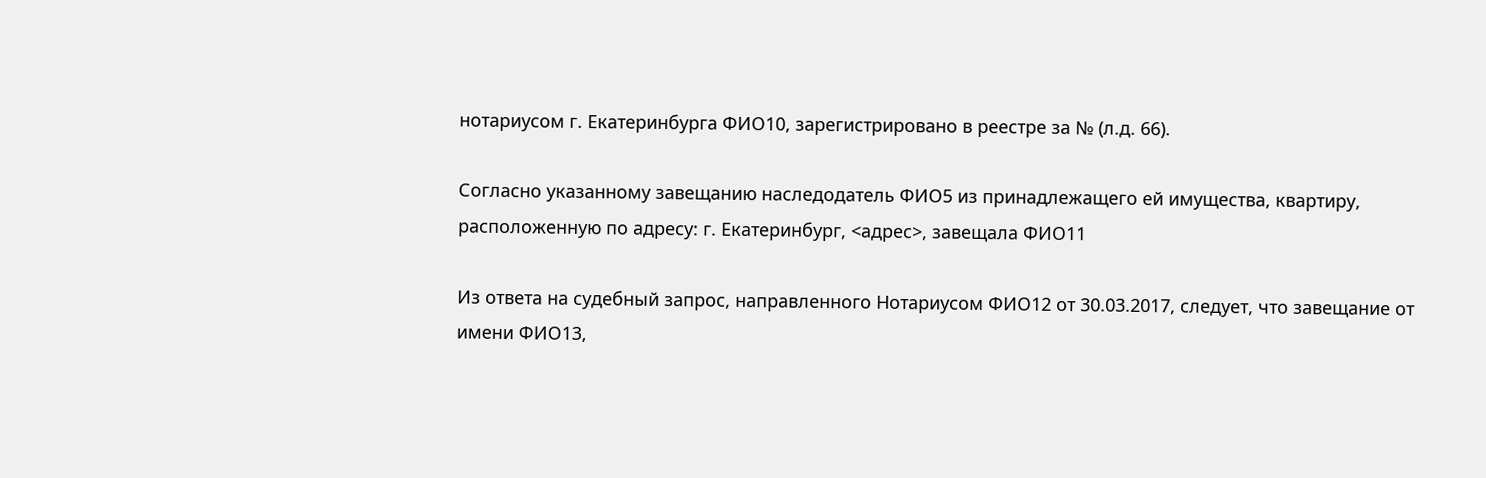нотариусом г. Екатеринбурга ФИО10, зарегистрировано в реестре за № (л.д. 66).

Согласно указанному завещанию наследодатель ФИО5 из принадлежащего ей имущества, квартиру, расположенную по адресу: г. Екатеринбург, <адрес>, завещала ФИО11

Из ответа на судебный запрос, направленного Нотариусом ФИО12 от 30.03.2017, следует, что завещание от имени ФИО13,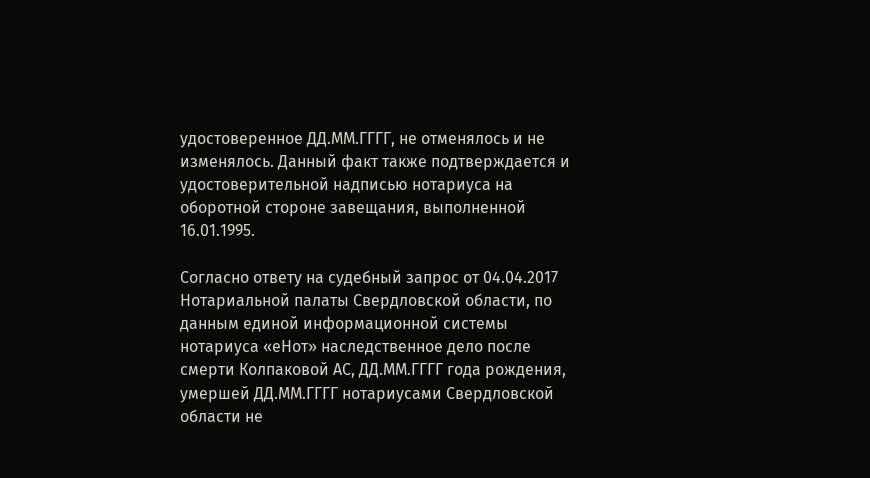удостоверенное ДД.ММ.ГГГГ, не отменялось и не изменялось. Данный факт также подтверждается и удостоверительной надписью нотариуса на оборотной стороне завещания, выполненной 16.01.1995.

Согласно ответу на судебный запрос от 04.04.2017 Нотариальной палаты Свердловской области, по данным единой информационной системы нотариуса «еНот» наследственное дело после смерти Колпаковой АС, ДД.ММ.ГГГГ года рождения, умершей ДД.ММ.ГГГГ нотариусами Свердловской области не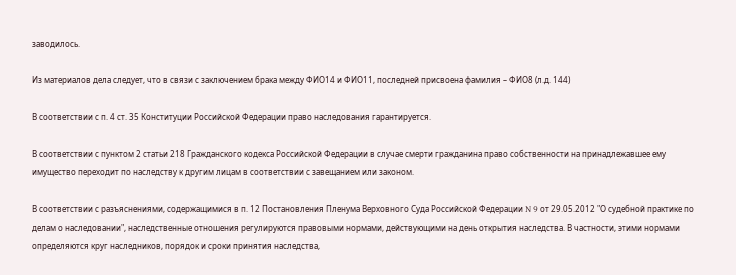заводилось.

Из материалов дела следует, что в связи с заключением брака между ФИО14 и ФИО11, последней присвоена фамилия – ФИО8 (л.д. 144)

В соответствии с п. 4 ст. 35 Конституции Российской Федерации право наследования гарантируется.

В соответствии с пунктом 2 статьи 218 Гражданского кодекса Российской Федерации в случае смерти гражданина право собственности на принадлежавшее ему имущество переходит по наследству к другим лицам в соответствии с завещанием или законом.

В соответствии с разъяснениями, содержащимися в п. 12 Постановления Пленума Верховного Суда Российской Федерации N 9 от 29.05.2012 "О судебной практике по делам о наследовании", наследственные отношения регулируются правовыми нормами, действующими на день открытия наследства. В частности, этими нормами определяются круг наследников, порядок и сроки принятия наследства,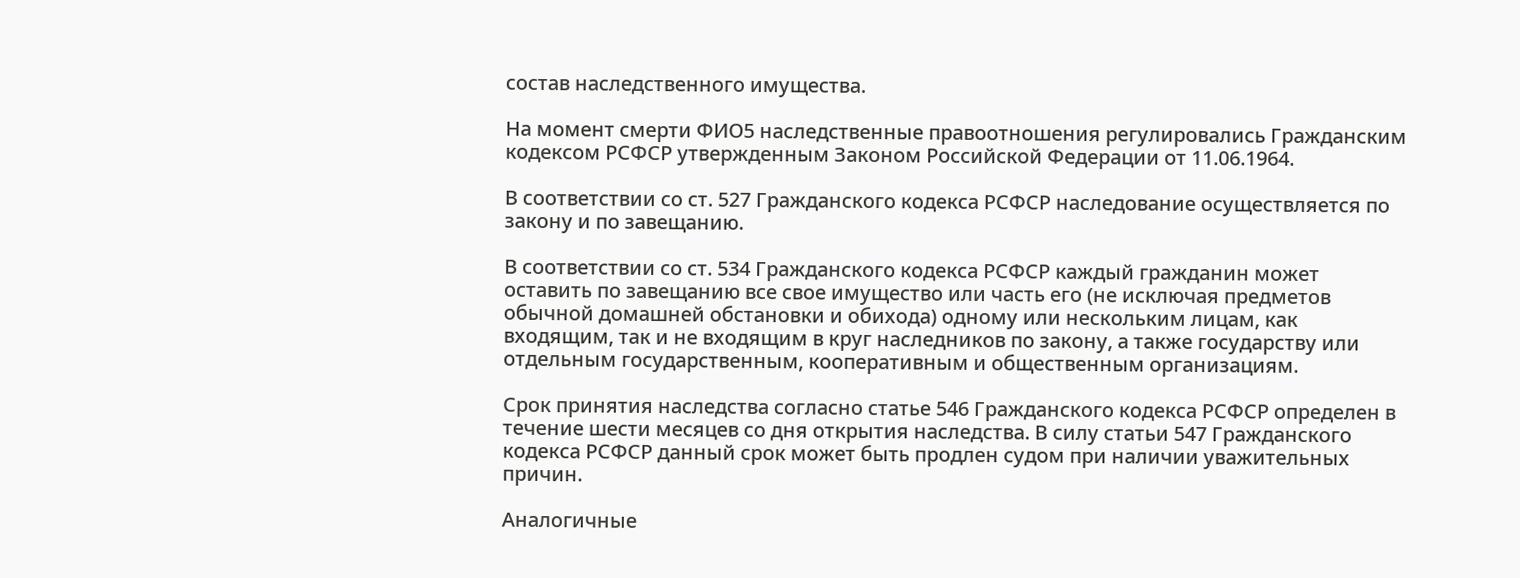состав наследственного имущества.

На момент смерти ФИО5 наследственные правоотношения регулировались Гражданским кодексом РСФСР утвержденным Законом Российской Федерации от 11.06.1964.

В соответствии со ст. 527 Гражданского кодекса РСФСР наследование осуществляется по закону и по завещанию.

В соответствии со ст. 534 Гражданского кодекса РСФСР каждый гражданин может оставить по завещанию все свое имущество или часть его (не исключая предметов обычной домашней обстановки и обихода) одному или нескольким лицам, как входящим, так и не входящим в круг наследников по закону, а также государству или отдельным государственным, кооперативным и общественным организациям.

Срок принятия наследства согласно статье 546 Гражданского кодекса РСФСР определен в течение шести месяцев со дня открытия наследства. В силу статьи 547 Гражданского кодекса РСФСР данный срок может быть продлен судом при наличии уважительных причин.

Аналогичные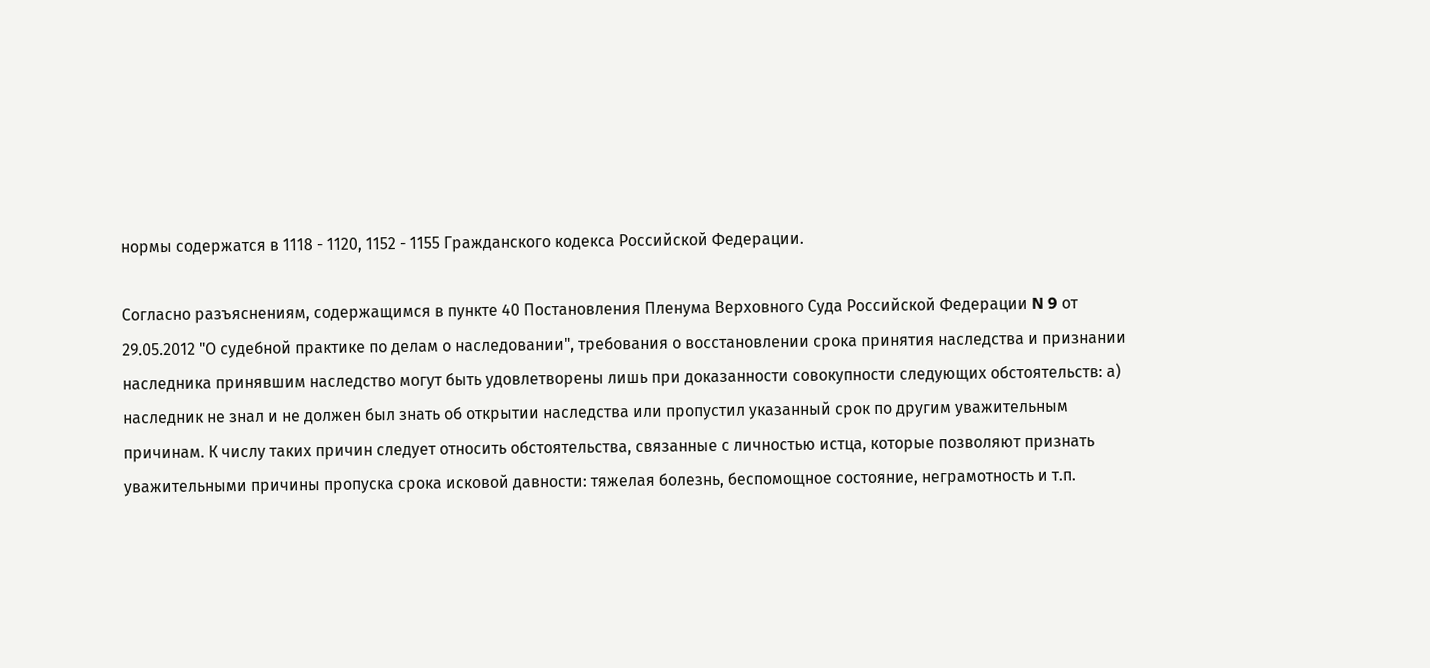нормы содержатся в 1118 - 1120, 1152 - 1155 Гражданского кодекса Российской Федерации.

Согласно разъяснениям, содержащимся в пункте 40 Постановления Пленума Верховного Суда Российской Федерации N 9 от 29.05.2012 "О судебной практике по делам о наследовании", требования о восстановлении срока принятия наследства и признании наследника принявшим наследство могут быть удовлетворены лишь при доказанности совокупности следующих обстоятельств: а) наследник не знал и не должен был знать об открытии наследства или пропустил указанный срок по другим уважительным причинам. К числу таких причин следует относить обстоятельства, связанные с личностью истца, которые позволяют признать уважительными причины пропуска срока исковой давности: тяжелая болезнь, беспомощное состояние, неграмотность и т.п.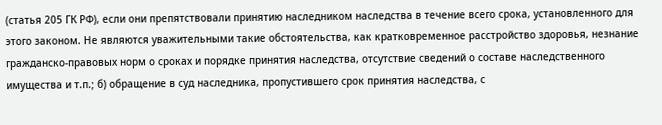(статья 205 ГК РФ), если они препятствовали принятию наследником наследства в течение всего срока, установленного для этого законом. Не являются уважительными такие обстоятельства, как кратковременное расстройство здоровья, незнание гражданско-правовых норм о сроках и порядке принятия наследства, отсутствие сведений о составе наследственного имущества и т.п.; б) обращение в суд наследника, пропустившего срок принятия наследства, с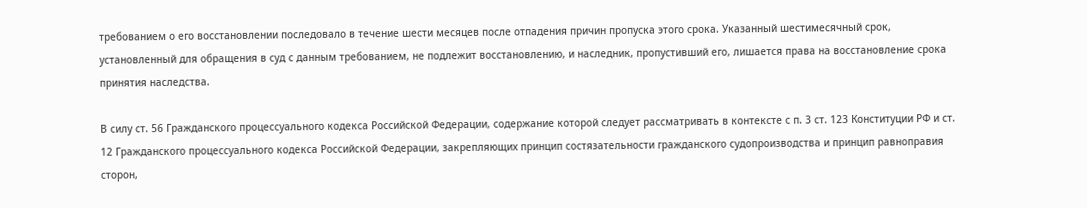требованием о его восстановлении последовало в течение шести месяцев после отпадения причин пропуска этого срока. Указанный шестимесячный срок, установленный для обращения в суд с данным требованием, не подлежит восстановлению, и наследник, пропустивший его, лишается права на восстановление срока принятия наследства.

В силу ст. 56 Гражданского процессуального кодекса Российской Федерации, содержание которой следует рассматривать в контексте с п. 3 ст. 123 Конституции РФ и ст. 12 Гражданского процессуального кодекса Российской Федерации, закрепляющих принцип состязательности гражданского судопроизводства и принцип равноправия сторон,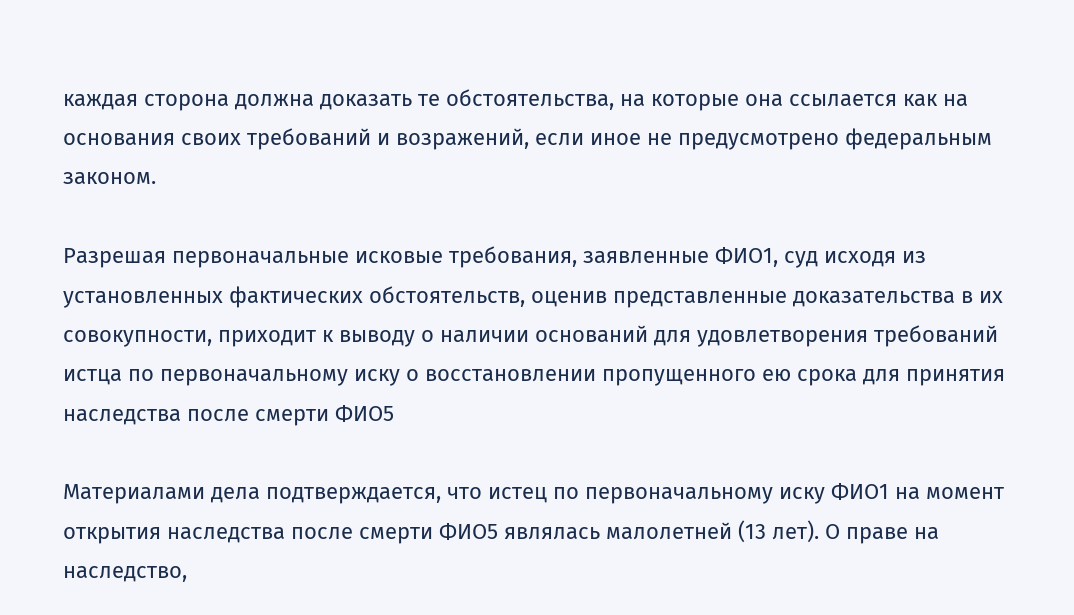каждая сторона должна доказать те обстоятельства, на которые она ссылается как на основания своих требований и возражений, если иное не предусмотрено федеральным законом.

Разрешая первоначальные исковые требования, заявленные ФИО1, суд исходя из установленных фактических обстоятельств, оценив представленные доказательства в их совокупности, приходит к выводу о наличии оснований для удовлетворения требований истца по первоначальному иску о восстановлении пропущенного ею срока для принятия наследства после смерти ФИО5

Материалами дела подтверждается, что истец по первоначальному иску ФИО1 на момент открытия наследства после смерти ФИО5 являлась малолетней (13 лет). О праве на наследство,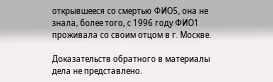открывшееся со смертью ФИО5, она не знала, более того, с 1996 году ФИО1 проживала со своим отцом в г. Москве.

Доказательств обратного в материалы дела не представлено.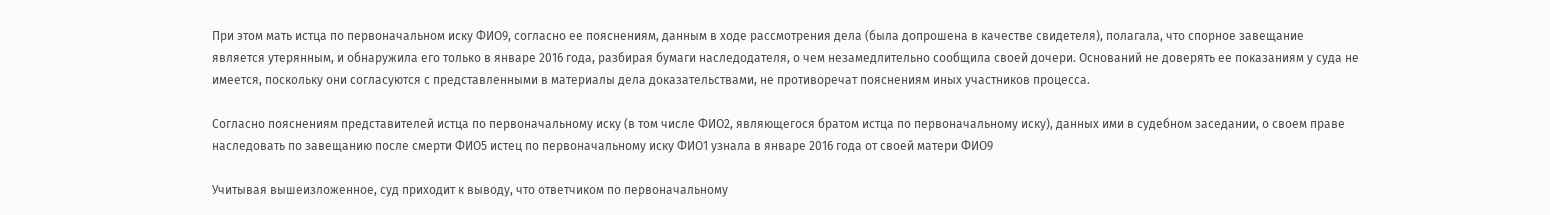При этом мать истца по первоначальном иску ФИО9, согласно ее пояснениям, данным в ходе рассмотрения дела (была допрошена в качестве свидетеля), полагала, что спорное завещание является утерянным, и обнаружила его только в январе 2016 года, разбирая бумаги наследодателя, о чем незамедлительно сообщила своей дочери. Оснований не доверять ее показаниям у суда не имеется, поскольку они согласуются с представленными в материалы дела доказательствами, не противоречат пояснениям иных участников процесса.

Согласно пояснениям представителей истца по первоначальному иску (в том числе ФИО2, являющегося братом истца по первоначальному иску), данных ими в судебном заседании, о своем праве наследовать по завещанию после смерти ФИО5 истец по первоначальному иску ФИО1 узнала в январе 2016 года от своей матери ФИО9

Учитывая вышеизложенное, суд приходит к выводу, что ответчиком по первоначальному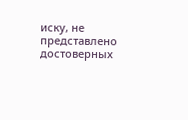иску, не представлено достоверных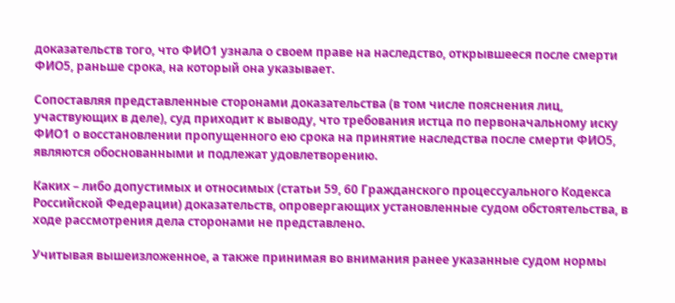доказательств того, что ФИО1 узнала о своем праве на наследство, открывшееся после смерти ФИО5, раньше срока, на который она указывает.

Сопоставляя представленные сторонами доказательства (в том числе пояснения лиц, участвующих в деле), суд приходит к выводу, что требования истца по первоначальному иску ФИО1 о восстановлении пропущенного ею срока на принятие наследства после смерти ФИО5, являются обоснованными и подлежат удовлетворению.

Каких – либо допустимых и относимых (статьи 59, 60 Гражданского процессуального Кодекса Российской Федерации) доказательств, опровергающих установленные судом обстоятельства, в ходе рассмотрения дела сторонами не представлено.

Учитывая вышеизложенное, а также принимая во внимания ранее указанные судом нормы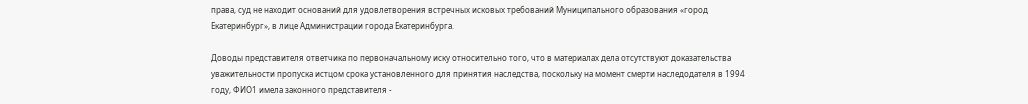права, суд не находит оснований для удовлетворения встречных исковых требований Муниципального образования «город Екатеринбург», в лице Администрации города Екатеринбурга.

Доводы представителя ответчика по первоначальному иску относительно того, что в материалах дела отсутствуют доказательства уважительности пропуска истцом срока установленного для принятия наследства, поскольку на момент смерти наследодателя в 1994 году, ФИО1 имела законного представителя -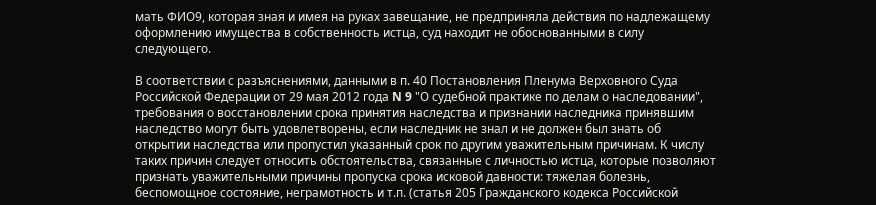мать ФИО9, которая зная и имея на руках завещание, не предприняла действия по надлежащему оформлению имущества в собственность истца, суд находит не обоснованными в силу следующего.

В соответствии с разъяснениями, данными в п. 40 Постановления Пленума Верховного Суда Российской Федерации от 29 мая 2012 года N 9 "О судебной практике по делам о наследовании", требования о восстановлении срока принятия наследства и признании наследника принявшим наследство могут быть удовлетворены, если наследник не знал и не должен был знать об открытии наследства или пропустил указанный срок по другим уважительным причинам. К числу таких причин следует относить обстоятельства, связанные с личностью истца, которые позволяют признать уважительными причины пропуска срока исковой давности: тяжелая болезнь, беспомощное состояние, неграмотность и т.п. (статья 205 Гражданского кодекса Российской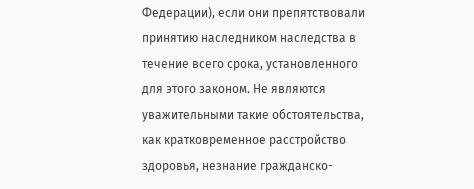Федерации), если они препятствовали принятию наследником наследства в течение всего срока, установленного для этого законом. Не являются уважительными такие обстоятельства, как кратковременное расстройство здоровья, незнание гражданско-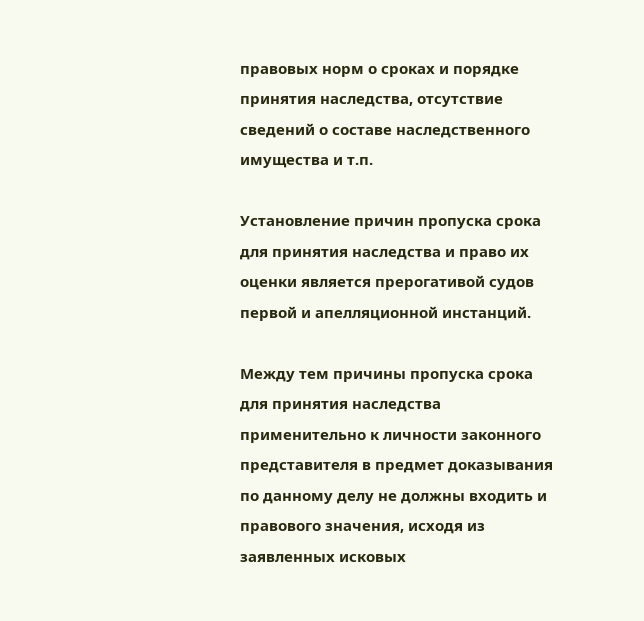правовых норм о сроках и порядке принятия наследства, отсутствие сведений о составе наследственного имущества и т.п.

Установление причин пропуска срока для принятия наследства и право их оценки является прерогативой судов первой и апелляционной инстанций.

Между тем причины пропуска срока для принятия наследства применительно к личности законного представителя в предмет доказывания по данному делу не должны входить и правового значения, исходя из заявленных исковых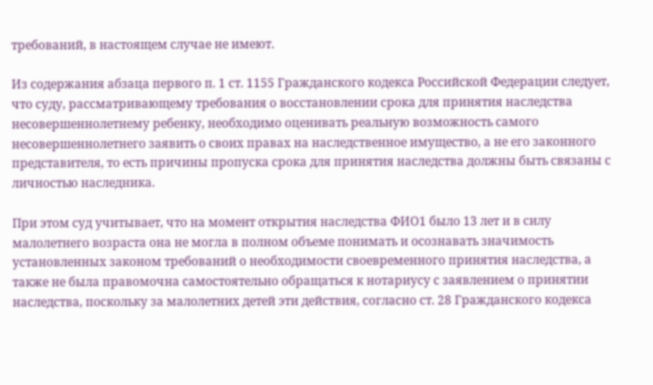требований, в настоящем случае не имеют.

Из содержания абзаца первого п. 1 ст. 1155 Гражданского кодекса Российской Федерации следует, что суду, рассматривающему требования о восстановлении срока для принятия наследства несовершеннолетнему ребенку, необходимо оценивать реальную возможность самого несовершеннолетнего заявить о своих правах на наследственное имущество, а не его законного представителя, то есть причины пропуска срока для принятия наследства должны быть связаны с личностью наследника.

При этом суд учитывает, что на момент открытия наследства ФИО1 было 13 лет и в силу малолетнего возраста она не могла в полном объеме понимать и осознавать значимость установленных законом требований о необходимости своевременного принятия наследства, а также не была правомочна самостоятельно обращаться к нотариусу с заявлением о принятии наследства, поскольку за малолетних детей эти действия, согласно ст. 28 Гражданского кодекса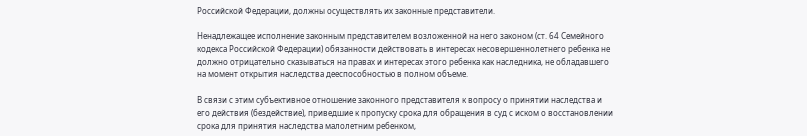Российской Федерации, должны осуществлять их законные представители.

Ненадлежащее исполнение законным представителем возложенной на него законом (ст. 64 Семейного кодекса Российской Федерации) обязанности действовать в интересах несовершеннолетнего ребенка не должно отрицательно сказываться на правах и интересах этого ребенка как наследника, не обладавшего на момент открытия наследства дееспособностью в полном объеме.

В связи с этим субъективное отношение законного представителя к вопросу о принятии наследства и его действия (бездействие), приведшие к пропуску срока для обращения в суд с иском о восстановлении срока для принятия наследства малолетним ребенком,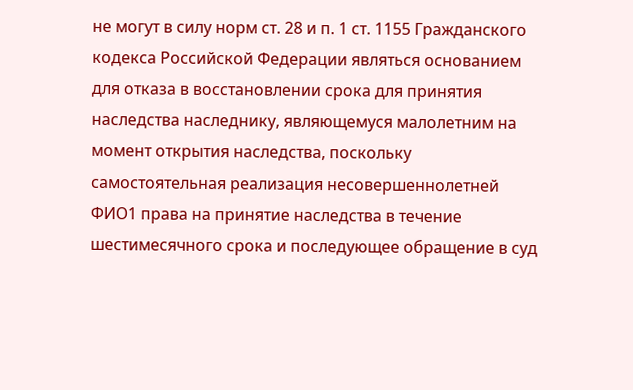не могут в силу норм ст. 28 и п. 1 ст. 1155 Гражданского кодекса Российской Федерации являться основанием для отказа в восстановлении срока для принятия наследства наследнику, являющемуся малолетним на момент открытия наследства, поскольку самостоятельная реализация несовершеннолетней ФИО1 права на принятие наследства в течение шестимесячного срока и последующее обращение в суд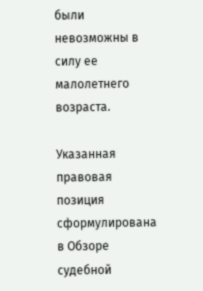были невозможны в силу ее малолетнего возраста.

Указанная правовая позиция сформулирована в Обзоре судебной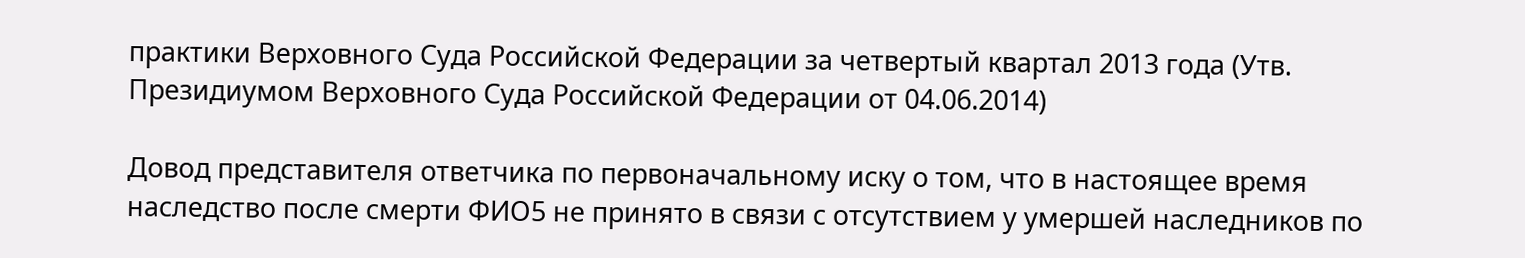практики Верховного Суда Российской Федерации за четвертый квартал 2013 года (Утв. Президиумом Верховного Суда Российской Федерации от 04.06.2014)

Довод представителя ответчика по первоначальному иску о том, что в настоящее время наследство после смерти ФИО5 не принято в связи с отсутствием у умершей наследников по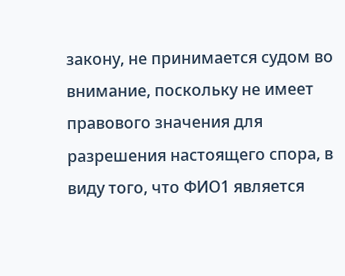закону, не принимается судом во внимание, поскольку не имеет правового значения для разрешения настоящего спора, в виду того, что ФИО1 является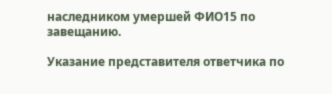наследником умершей ФИО15 по завещанию.

Указание представителя ответчика по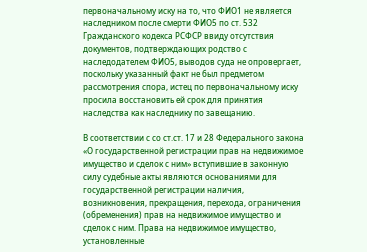первоначальному иску на то, что ФИО1 не является наследником после смерти ФИО5 по ст. 532 Гражданского кодекса РСФСР ввиду отсутствия документов, подтверждающих родство с наследодателем ФИО5, выводов суда не опровергает, поскольку указанный факт не был предметом рассмотрения спора, истец по первоначальному иску просила восстановить ей срок для принятия наследства как наследнику по завещанию.

В соответствии с со ст.ст. 17 и 28 Федерального закона «О государственной регистрации прав на недвижимое имущество и сделок с ним» вступившие в законную силу судебные акты являются основаниями для государственной регистрации наличия, возникновения, прекращения, перехода, ограничения (обременения) прав на недвижимое имущество и сделок с ним. Права на недвижимое имущество, установленные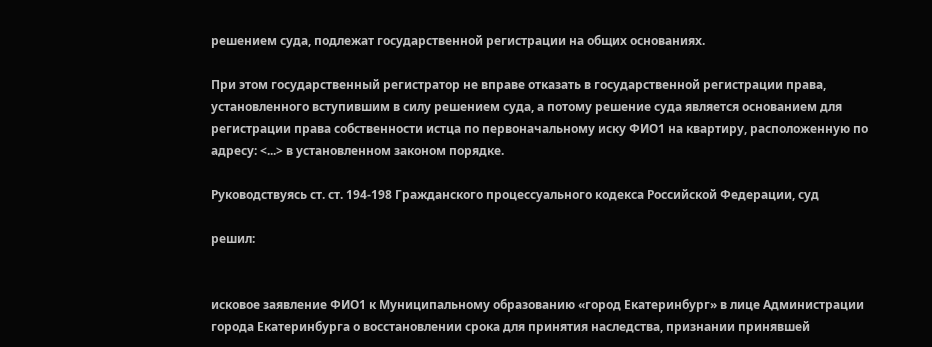решением суда, подлежат государственной регистрации на общих основаниях.

При этом государственный регистратор не вправе отказать в государственной регистрации права, установленного вступившим в силу решением суда, а потому решение суда является основанием для регистрации права собственности истца по первоначальному иску ФИО1 на квартиру, расположенную по адресу: <...> в установленном законом порядке.

Руководствуясь ст. ст. 194-198 Гражданского процессуального кодекса Российской Федерации, суд

решил:


исковое заявление ФИО1 к Муниципальному образованию «город Екатеринбург» в лице Администрации города Екатеринбурга о восстановлении срока для принятия наследства, признании принявшей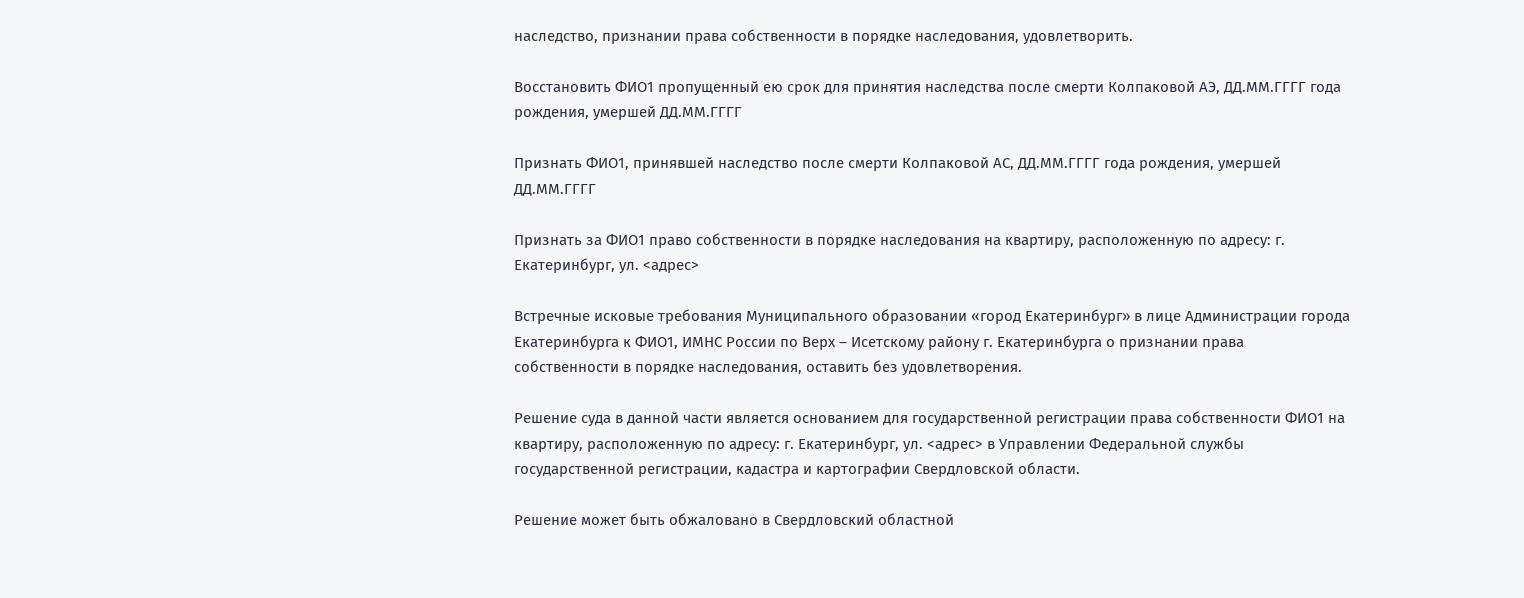наследство, признании права собственности в порядке наследования, удовлетворить.

Восстановить ФИО1 пропущенный ею срок для принятия наследства после смерти Колпаковой АЭ, ДД.ММ.ГГГГ года рождения, умершей ДД.ММ.ГГГГ

Признать ФИО1, принявшей наследство после смерти Колпаковой АС, ДД.ММ.ГГГГ года рождения, умершей ДД.ММ.ГГГГ

Признать за ФИО1 право собственности в порядке наследования на квартиру, расположенную по адресу: г. Екатеринбург, ул. <адрес>

Встречные исковые требования Муниципального образовании «город Екатеринбург» в лице Администрации города Екатеринбурга к ФИО1, ИМНС России по Верх – Исетскому району г. Екатеринбурга о признании права собственности в порядке наследования, оставить без удовлетворения.

Решение суда в данной части является основанием для государственной регистрации права собственности ФИО1 на квартиру, расположенную по адресу: г. Екатеринбург, ул. <адрес> в Управлении Федеральной службы государственной регистрации, кадастра и картографии Свердловской области.

Решение может быть обжаловано в Свердловский областной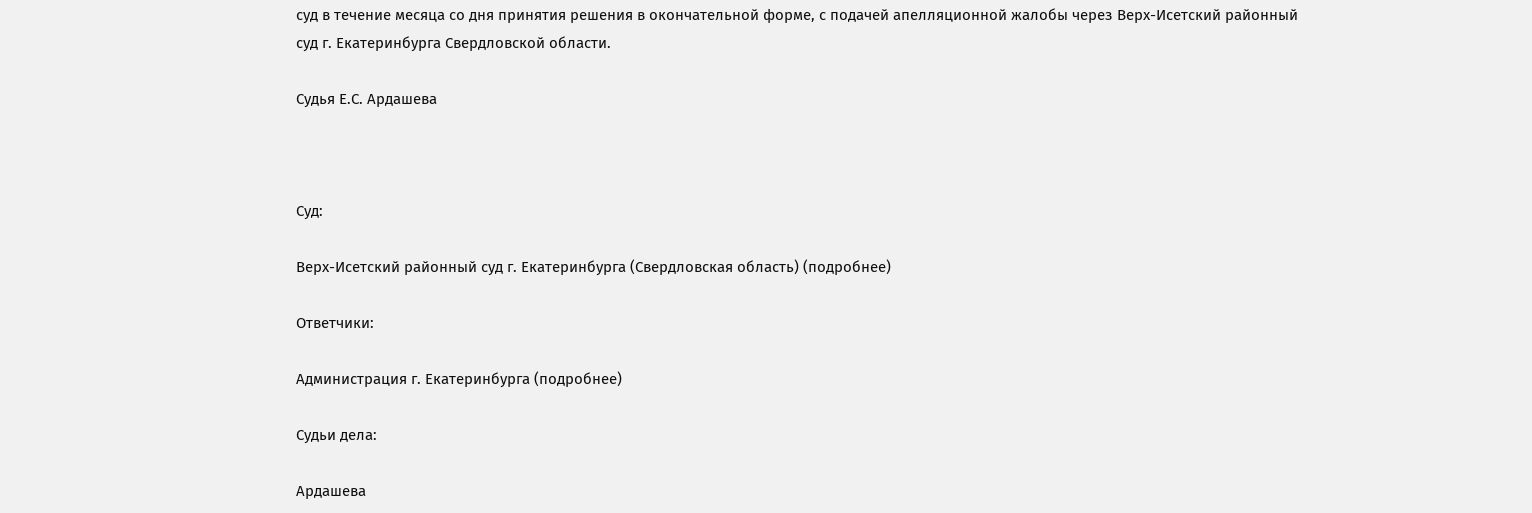суд в течение месяца со дня принятия решения в окончательной форме, с подачей апелляционной жалобы через Верх-Исетский районный суд г. Екатеринбурга Свердловской области.

Судья Е.С. Ардашева



Суд:

Верх-Исетский районный суд г. Екатеринбурга (Свердловская область) (подробнее)

Ответчики:

Администрация г. Екатеринбурга (подробнее)

Судьи дела:

Ардашева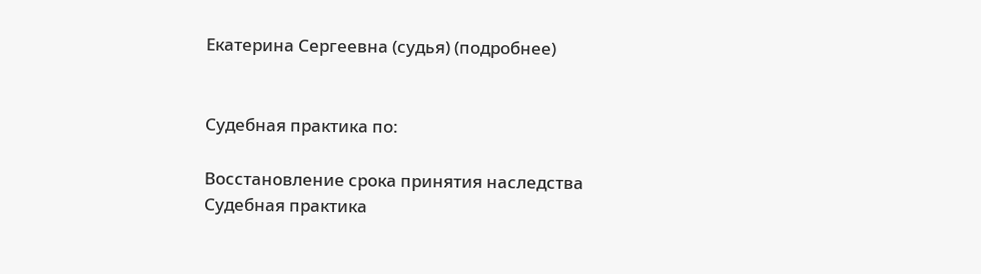Екатерина Сергеевна (судья) (подробнее)


Судебная практика по:

Восстановление срока принятия наследства
Судебная практика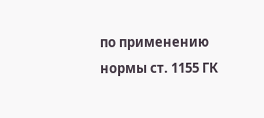по применению нормы ст. 1155 ГК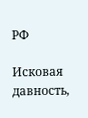РФ

Исковая давность,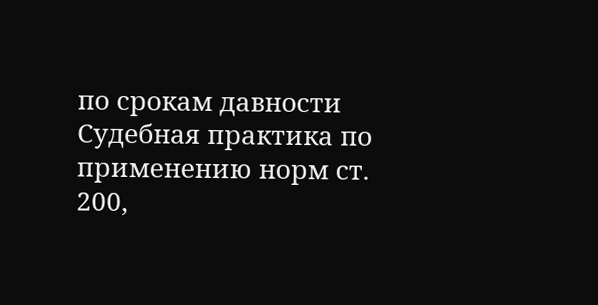по срокам давности
Судебная практика по применению норм ст. 200,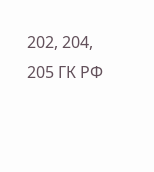202, 204, 205 ГК РФ